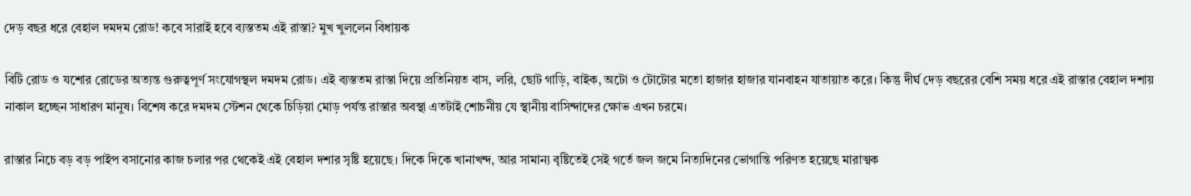দেড় বছর ধরে বেহাল দমদম রোড! কবে সারাই হবে ব্যস্ততম এই রাস্তা? মুখ খুললেন বিধায়ক

বিটি রোড ও যশোর রোডের অত্যন্ত গুরুত্বপূর্ণ সংযোগস্থল দমদম রোড। এই ব্যস্ততম রাস্তা দিয়ে প্রতিনিয়ত বাস, লরি, ছোট গাড়ি, বাইক, অটো ও টোটোর মতো হাজার হাজার যানবাহন যাতায়াত করে। কিন্তু দীর্ঘ দেড় বছরের বেশি সময় ধরে এই রাস্তার বেহাল দশায় নাকাল হচ্ছেন সাধারণ মানুষ। বিশেষ করে দমদম স্টেশন থেকে চিড়িয়া মোড় পর্যন্ত রাস্তার অবস্থা এতটাই শোচনীয় যে স্থানীয় বাসিন্দাদের ক্ষোভ এখন চরমে।

রাস্তার নিচে বড় বড় পাইপ বসানোর কাজ চলার পর থেকেই এই বেহাল দশার সৃষ্টি হয়েছে। দিকে দিকে খানাখন্দ, আর সামান্য বৃষ্টিতেই সেই গর্তে জল জমে নিত্যদিনের ভোগান্তি পরিণত হয়েছে মারাত্মক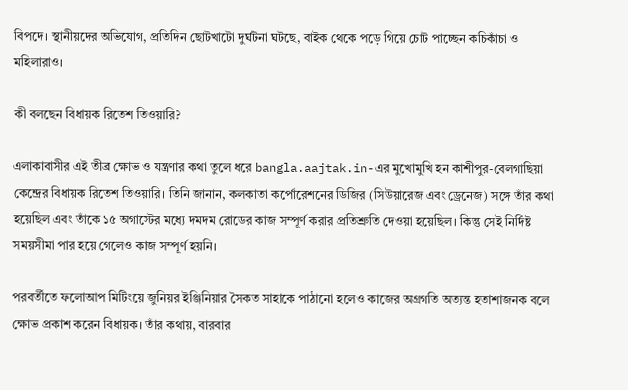বিপদে। স্থানীয়দের অভিযোগ, প্রতিদিন ছোটখাটো দুর্ঘটনা ঘটছে, বাইক থেকে পড়ে গিয়ে চোট পাচ্ছেন কচিকাঁচা ও মহিলারাও।

কী বলছেন বিধায়ক রিতেশ তিওয়ারি?

এলাকাবাসীর এই তীব্র ক্ষোভ ও যন্ত্রণার কথা তুলে ধরে bangla.aajtak.in-এর মুখোমুখি হন কাশীপুর-বেলগাছিয়া কেন্দ্রের বিধায়ক রিতেশ তিওয়ারি। তিনি জানান, কলকাতা কর্পোরেশনের ডিজির (সিউয়ারেজ এবং ড্রেনেজ) সঙ্গে তাঁর কথা হয়েছিল এবং তাঁকে ১৫ অগাস্টের মধ্যে দমদম রোডের কাজ সম্পূর্ণ করার প্রতিশ্রুতি দেওয়া হয়েছিল। কিন্তু সেই নির্দিষ্ট সময়সীমা পার হয়ে গেলেও কাজ সম্পূর্ণ হয়নি।

পরবর্তীতে ফলোআপ মিটিংয়ে জুনিয়র ইঞ্জিনিয়ার সৈকত সাহাকে পাঠানো হলেও কাজের অগ্রগতি অত্যন্ত হতাশাজনক বলে ক্ষোভ প্রকাশ করেন বিধায়ক। তাঁর কথায়, বারবার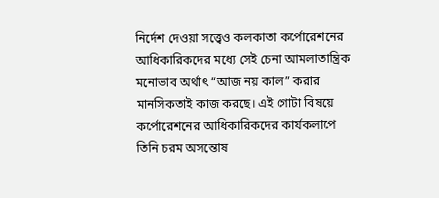নির্দেশ দেওয়া সত্ত্বেও কলকাতা কর্পোরেশনের আধিকারিকদের মধ্যে সেই চেনা আমলাতান্ত্রিক মনোভাব অর্থাৎ “আজ নয় কাল” করার মানসিকতাই কাজ করছে। এই গোটা বিষয়ে কর্পোরেশনের আধিকারিকদের কার্যকলাপে তিনি চরম অসন্তোষ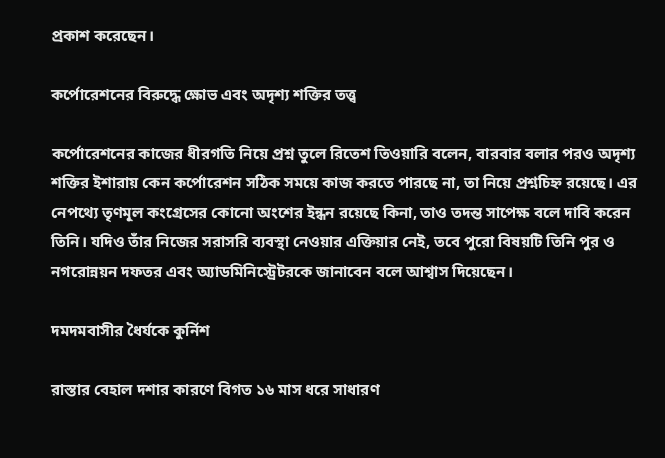প্রকাশ করেছেন।

কর্পোরেশনের বিরুদ্ধে ক্ষোভ এবং অদৃশ্য শক্তির তত্ত্ব

কর্পোরেশনের কাজের ধীরগতি নিয়ে প্রশ্ন তুলে রিতেশ তিওয়ারি বলেন, বারবার বলার পরও অদৃশ্য শক্তির ইশারায় কেন কর্পোরেশন সঠিক সময়ে কাজ করতে পারছে না, তা নিয়ে প্রশ্নচিহ্ন রয়েছে। এর নেপথ্যে তৃণমূল কংগ্রেসের কোনো অংশের ইন্ধন রয়েছে কিনা, তাও তদন্ত সাপেক্ষ বলে দাবি করেন তিনি। যদিও তাঁর নিজের সরাসরি ব্যবস্থা নেওয়ার এক্তিয়ার নেই, তবে পুরো বিষয়টি তিনি পুর ও নগরোন্নয়ন দফতর এবং অ্যাডমিনিস্ট্রেটরকে জানাবেন বলে আশ্বাস দিয়েছেন।

দমদমবাসীর ধৈর্যকে কুর্নিশ

রাস্তার বেহাল দশার কারণে বিগত ১৬ মাস ধরে সাধারণ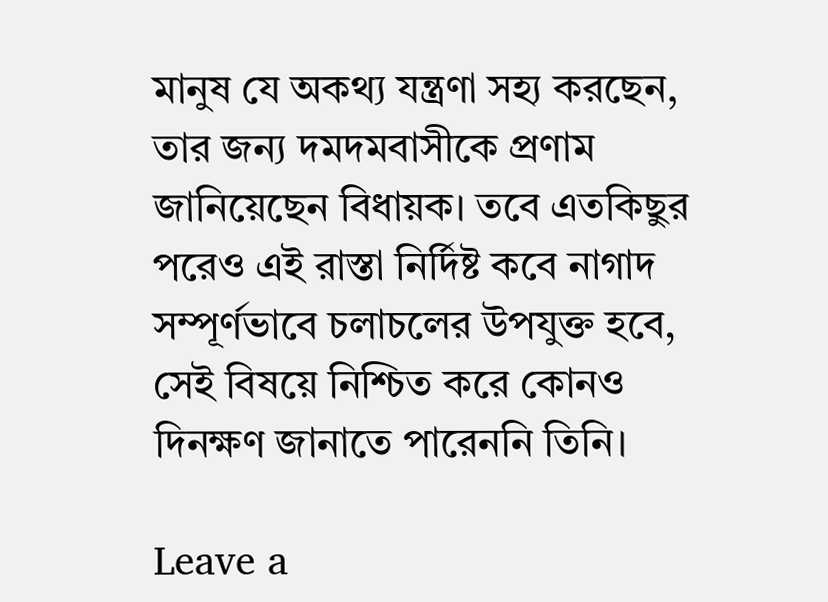মানুষ যে অকথ্য যন্ত্রণা সহ্য করছেন, তার জন্য দমদমবাসীকে প্রণাম জানিয়েছেন বিধায়ক। তবে এতকিছুর পরেও এই রাস্তা নির্দিষ্ট কবে নাগাদ সম্পূর্ণভাবে চলাচলের উপযুক্ত হবে, সেই বিষয়ে নিশ্চিত করে কোনও দিনক্ষণ জানাতে পারেননি তিনি।

Leave a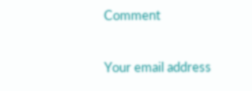Comment

Your email address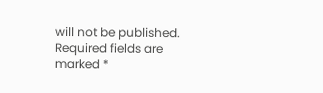will not be published. Required fields are marked *